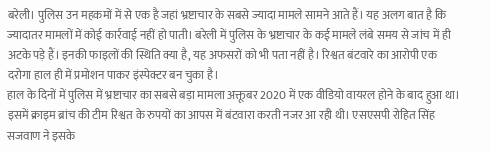बरेली। पुलिस उन महकमों में से एक है जहां भ्रष्टाचार के सबसे ज्यादा मामले सामने आते हैं। यह अलग बात है कि ज्यादातर मामलों में कोई कार्रवाई नहीं हो पाती। बरेली में पुलिस के भ्रष्टाचार के कई मामले लंबे समय से जांच में ही अटके पड़े हैं। इनकी फाइलों की स्थिति क्या है, यह अफसरों को भी पता नहीं है। रिश्वत बंटवारे का आरोपी एक दरोगा हाल ही में प्रमोशन पाकर इंस्पेक्टर बन चुका है।
हाल के दिनों में पुलिस में भ्रष्टाचार का सबसे बड़ा मामला अक्तूबर 2020 में एक वीडियो वायरल होने के बाद हुआ था। इसमें क्राइम ब्रांच की टीम रिश्वत के रुपयों का आपस में बंटवारा करती नजर आ रही थी। एसएसपी रोहित सिंह सजवाण ने इसके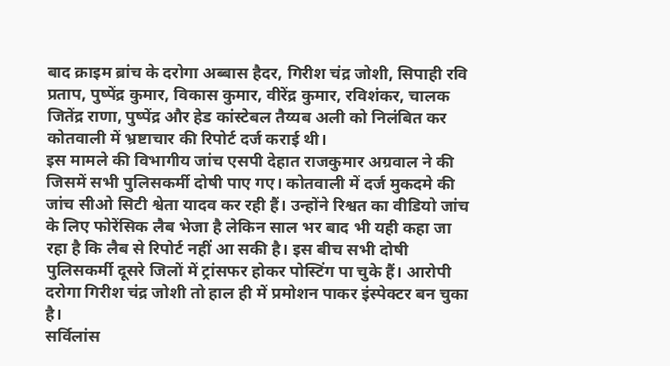बाद क्राइम ब्रांच के दरोगा अब्बास हैदर, गिरीश चंद्र जोशी, सिपाही रवि प्रताप, पुष्पेंद्र कुमार, विकास कुमार, वीरेंद्र कुमार, रविशंकर, चालक जितेंद्र राणा, पुष्पेंद्र और हेड कांस्टेबल तैय्यब अली को निलंबित कर कोतवाली में भ्रष्टाचार की रिपोर्ट दर्ज कराई थी।
इस मामले की विभागीय जांच एसपी देहात राजकुमार अग्रवाल ने की जिसमें सभी पुलिसकर्मी दोषी पाए गए। कोतवाली में दर्ज मुकदमे की जांच सीओ सिटी श्वेता यादव कर रही हैं। उन्होंने रिश्वत का वीडियो जांच के लिए फोरेंसिक लैब भेजा है लेकिन साल भर बाद भी यही कहा जा रहा है कि लैब से रिपोर्ट नहीं आ सकी है। इस बीच सभी दोषी पुलिसकर्मी दूसरे जिलों में ट्रांसफर होकर पोस्टिंग पा चुके हैं। आरोपी दरोगा गिरीश चंद्र जोशी तो हाल ही में प्रमोशन पाकर इंस्पेक्टर बन चुका है।
सर्विलांस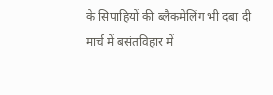के सिपाहियों की ब्लैकमेलिंग भी दबा दी
मार्च में बसंतविहार में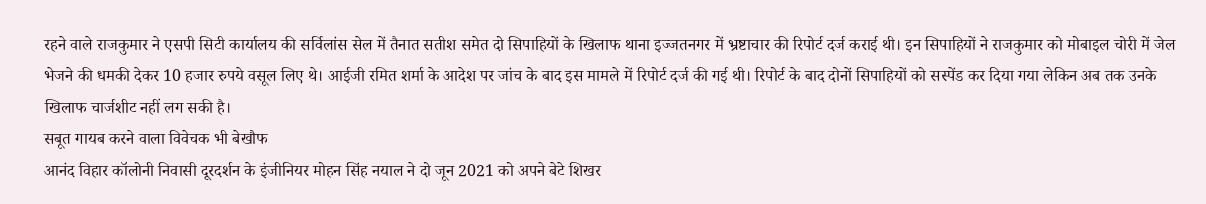रहने वाले राजकुमार ने एसपी सिटी कार्यालय की सर्विलांस सेल में तैनात सतीश समेत दो सिपाहियों के खिलाफ थाना इज्जतनगर में भ्रष्टाचार की रिपोर्ट दर्ज कराई थी। इन सिपाहियों ने राजकुमार को मोबाइल चोरी में जेल भेजने की धमकी देकर 10 हजार रुपये वसूल लिए थे। आईजी रमित शर्मा के आदेश पर जांच के बाद इस मामले में रिपोर्ट दर्ज की गई थी। रिपोर्ट के बाद दोनों सिपाहियों को सस्पेंड कर दिया गया लेकिन अब तक उनके खिलाफ चार्जशीट नहीं लग सकी है।
सबूत गायब करने वाला विवेचक भी बेखौफ
आनंद विहार कॉलोनी निवासी दूरदर्शन के इंजीनियर मोहन सिंह नयाल ने दो जून 2021 को अपने बेटे शिखर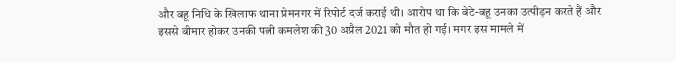और बहू निधि के खिलाफ थाना प्रेमनगर में रिपोर्ट दर्ज कराई थी। आरोप था कि बेटे-बहू उनका उत्पीड़न करते हैं और इससे बीमार होकर उनकी पत्नी कमलेश की 30 अप्रैल 2021 को मौत हो गई। मगर इस मामले में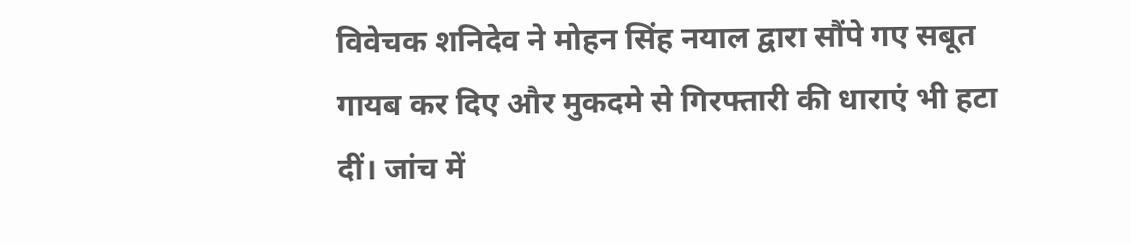विवेचक शनिदेव ने मोहन सिंह नयाल द्वारा सौंपे गए सबूत गायब कर दिए और मुकदमे से गिरफ्तारी की धाराएं भी हटा दीं। जांच में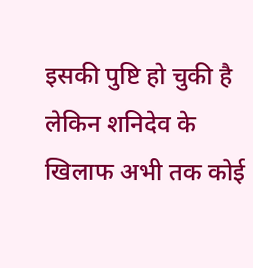इसकी पुष्टि हो चुकी है लेकिन शनिदेव के खिलाफ अभी तक कोई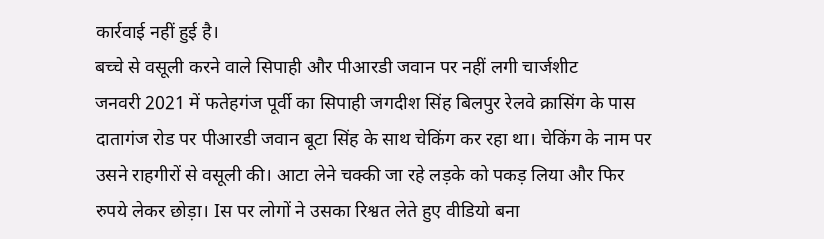कार्रवाई नहीं हुई है।
बच्चे से वसूली करने वाले सिपाही और पीआरडी जवान पर नहीं लगी चार्जशीट
जनवरी 2021 में फतेहगंज पूर्वी का सिपाही जगदीश सिंह बिलपुर रेलवे क्रासिंग के पास दातागंज रोड पर पीआरडी जवान बूटा सिंह के साथ चेकिंग कर रहा था। चेकिंग के नाम पर उसने राहगीरों से वसूली की। आटा लेने चक्की जा रहे लड़के को पकड़ लिया और फिर रुपये लेकर छोड़ा। Iस पर लोगों ने उसका रिश्वत लेते हुए वीडियो बना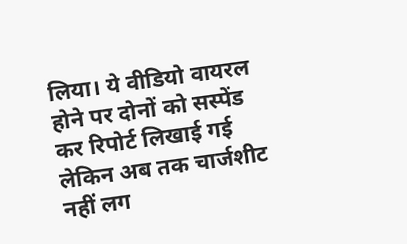लिया। ये वीडियो वायरल होने पर दोनों को सस्पेंड कर रिपोर्ट लिखाई गई लेकिन अब तक चार्जशीट नहीं लग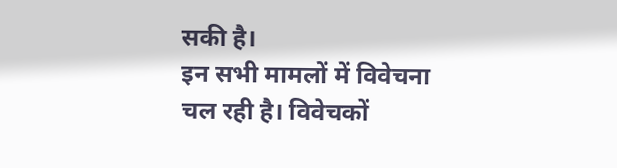सकी है।
इन सभी मामलों में विवेचना चल रही है। विवेचकों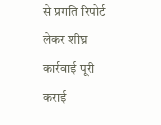से प्रगति रिपोर्ट लेकर शीघ्र कार्रवाई पूरी कराई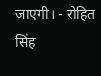जाएगी। - रोहित सिंह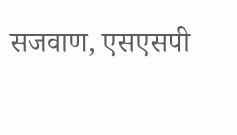सजवाण, एसएसपी